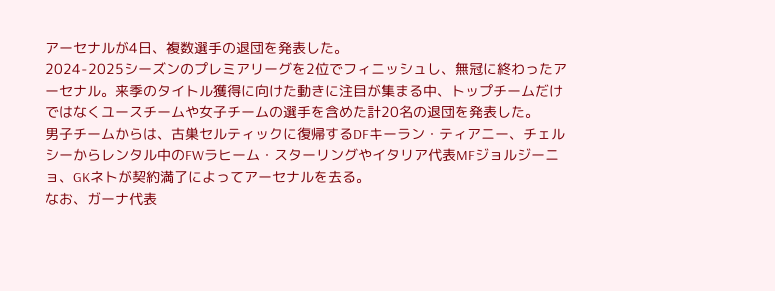アーセナルが4日、複数選手の退団を発表した。
2024-2025シーズンのプレミアリーグを2位でフィニッシュし、無冠に終わったアーセナル。来季のタイトル獲得に向けた動きに注目が集まる中、トップチームだけではなくユースチームや女子チームの選手を含めた計20名の退団を発表した。
男子チームからは、古巣セルティックに復帰するDFキーラン・ティアニー、チェルシーからレンタル中のFWラヒーム・スターリングやイタリア代表MFジョルジーニョ、GKネトが契約満了によってアーセナルを去る。
なお、ガーナ代表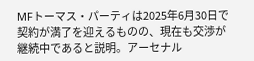MFトーマス・パーティは2025年6月30日で契約が満了を迎えるものの、現在も交渉が継続中であると説明。アーセナル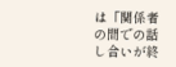は「関係者の間での話し合いが終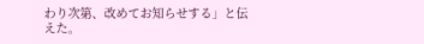わり次第、改めてお知らせする」と伝えた。